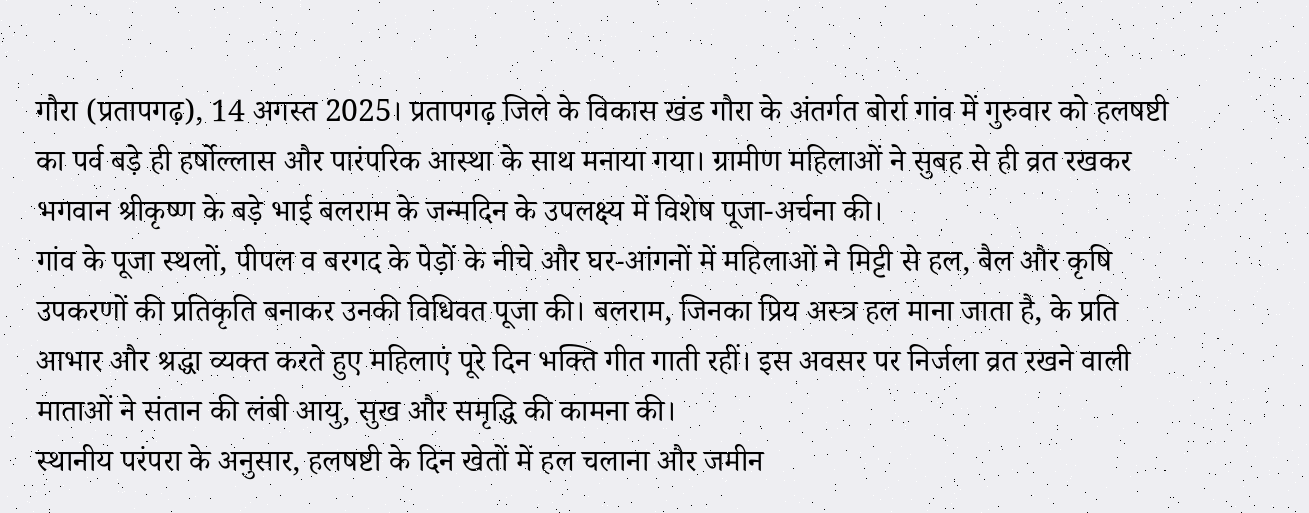गौरा (प्रतापगढ़), 14 अगस्त 2025। प्रतापगढ़ जिले के विकास खंड गौरा के अंतर्गत बोर्रा गांव में गुरुवार को हलषष्टी का पर्व बड़े ही हर्षोल्लास और पारंपरिक आस्था के साथ मनाया गया। ग्रामीण महिलाओं ने सुबह से ही व्रत रखकर भगवान श्रीकृष्ण के बड़े भाई बलराम के जन्मदिन के उपलक्ष्य में विशेष पूजा-अर्चना की।
गांव के पूजा स्थलों, पीपल व बरगद के पेड़ों के नीचे और घर-आंगनों में महिलाओं ने मिट्टी से हल, बैल और कृषि उपकरणों की प्रतिकृति बनाकर उनकी विधिवत पूजा की। बलराम, जिनका प्रिय अस्त्र हल माना जाता है, के प्रति आभार और श्रद्धा व्यक्त करते हुए महिलाएं पूरे दिन भक्ति गीत गाती रहीं। इस अवसर पर निर्जला व्रत रखने वाली माताओं ने संतान की लंबी आयु, सुख और समृद्धि की कामना की।
स्थानीय परंपरा के अनुसार, हलषष्टी के दिन खेतों में हल चलाना और जमीन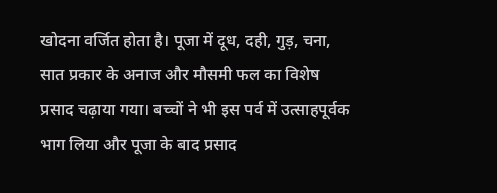खोदना वर्जित होता है। पूजा में दूध, दही, गुड़, चना, सात प्रकार के अनाज और मौसमी फल का विशेष प्रसाद चढ़ाया गया। बच्चों ने भी इस पर्व में उत्साहपूर्वक भाग लिया और पूजा के बाद प्रसाद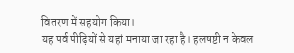वितरण में सहयोग किया।
यह पर्व पीढ़ियों से यहां मनाया जा रहा है। हलषष्टी न केवल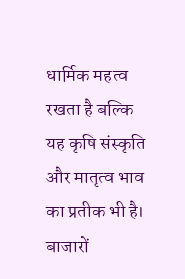धार्मिक महत्व रखता है बल्कि यह कृषि संस्कृति और मातृत्व भाव का प्रतीक भी है। बाजारों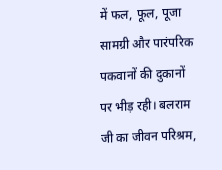में फल, फूल, पूजा सामग्री और पारंपरिक पकवानों की दुकानों पर भीड़ रही। बलराम जी का जीवन परिश्रम,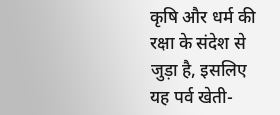कृषि और धर्म की रक्षा के संदेश से जुड़ा है, इसलिए यह पर्व खेती-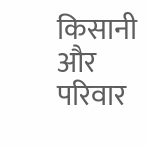किसानी और परिवार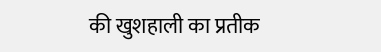की खुशहाली का प्रतीक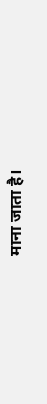माना जाता है।